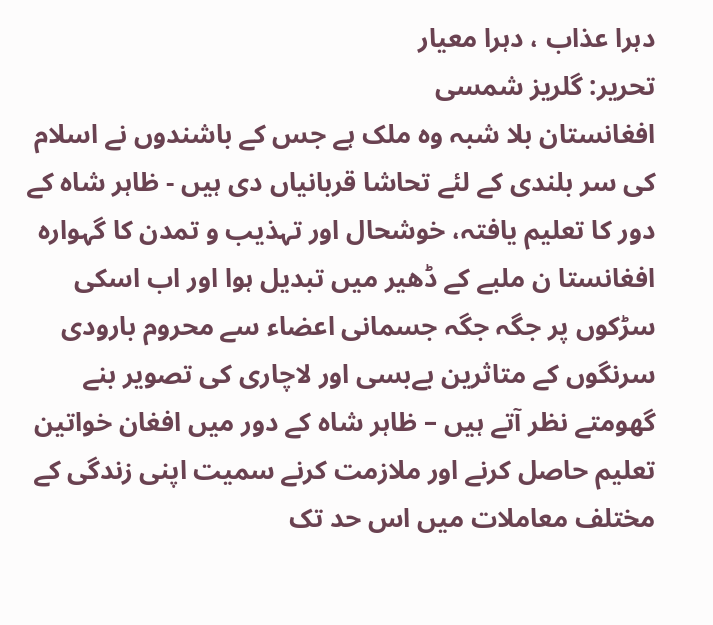دہرا عذاب ، دہرا معیار
تحریر: گلریز شمسی
افغانستان بلا شبہ وہ ملک ہے جس کے باشندوں نے اسلام کی سر بلندی کے لئے تحاشا قربانیاں دی ہیں - ظاہر شاہ کے دور کا تعلیم یافتہ، خوشحال اور تہذیب و تمدن کا گہوارہ افغانستا ن ملبے کے ڈھیر میں تبدیل ہوا اور اب اسکی سڑکوں پر جگہ جگہ جسمانی اعضاء سے محروم بارودی سرنگوں کے متاثرین بےبسی اور لاچاری کی تصویر بنے گھومتے نظر آتے ہیں – ظاہر شاہ کے دور میں افغان خواتین تعلیم حاصل کرنے اور ملازمت کرنے سمیت اپنی زندگی کے مختلف معاملات میں اس حد تک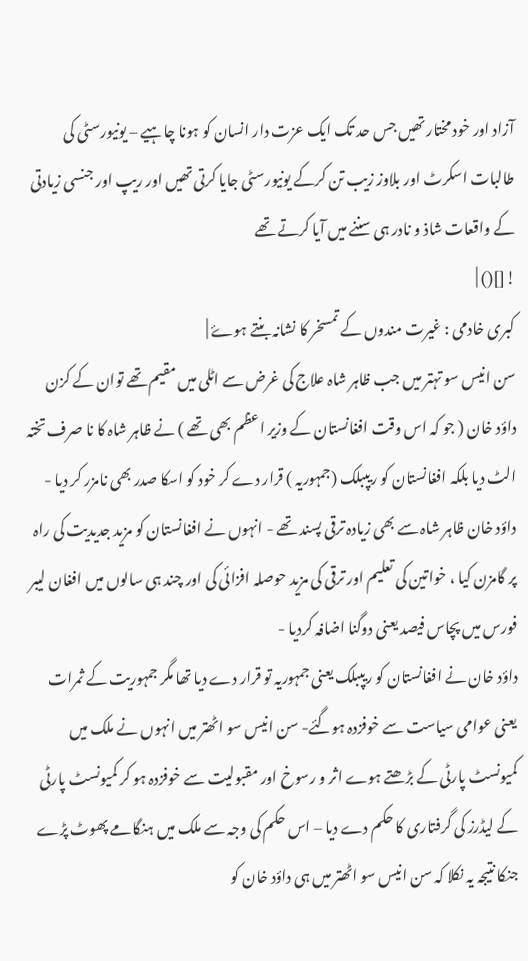آزاد اور خود مختار تھیں جس حد تک ایک عزت دار انسان کو ہونا چاہیے – یونیورسٹی کی طالبات اسکرٹ اور بلاوز زیب تن کرکے یونیورسٹی جایا کرتی تھیں اور ریپ اور جنسی زیادتی کے واقعات شاذ و نادر ہی سننے میں آیا کرتے تھے
![]() |
کبری خادمی : غیرت مندوں کے تمسخر کا نشانہ بنتے ہوۓ |
سن انیس سو تہتر میں جب ظاہر شاہ علاج کی غرض سے اٹلی میں مقیم تھے توان کے کزن داؤد خان ( جو کہ اس وقت افغانستان کے وزیر اعظم بھی تھے ) نے ظاہر شاہ کا نا صرف تختہ الٹ دیا بلکہ افغانستان کو ریپبلک (جمہوریہ ) قرار دے کر خود کو اسکا صدر بھی نامزر کر دیا -
داؤد خان ظاہر شاہ سے بھی زیادہ ترقی پسند تھے - انہوں نے افغانستان کو مزید جدیدیت کی راہ پر گامزن کیا ، خواتین کی تعلیم اور ترقی کی مزید حوصلہ افزائی کی اور چند ہی سالوں میں افغان لیبر فورس میں پچاس فیصد یعنی دوگنا اضافہ کردیا -
داؤد خان نے افغانستان کو ریپبلک یعنی جمہوریہ تو قرار دے دیا تھا مگر جمہوریت کے ثمرات یعنی عوامی سیاست سے خوفزدہ ہوگئے- سن انیس سو اٹھتر میں انہوں نے ملک میں کمیونسٹ پارٹی کے بڑھتے ہوے اثر و رسوخ اور مقبولیت سے خوفزدہ ہو کر کمیونسٹ پارٹی کے لیڈرز کی گرفتاری کا حکم دے دیا – اس حکم کی وجہ سے ملک میں ہنگامے پھوٹ پڑے جنکا نتیجہ یہ نکلا کہ سن انیس سو اٹھتر میں ہی داؤد خان کو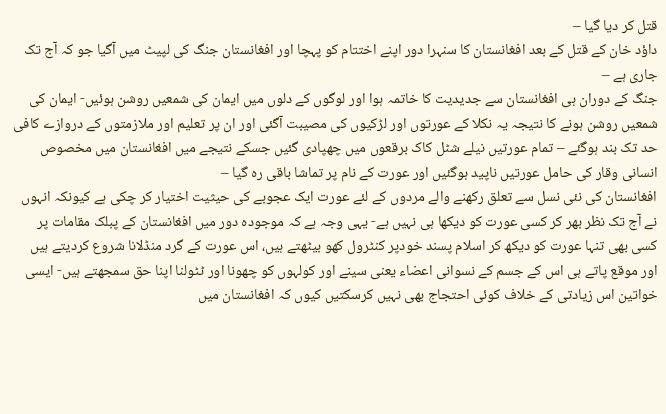قتل کر دیا گیا –
داؤد خان کے قتل کے بعد افغانستان کا سنہرا دور اپنے اختتام کو پہچا اور افغانستان جنگ کی لپیٹ میں آگیا جو کہ آج تک جاری ہے –
جنگ کے دوران ہی افغانستان سے جدیدیت کا خاتمہ ہوا اور لوگوں کے دلوں میں ایمان کی شمعیں روشن ہوئیں- ایمان کی شمعیں روشن ہونے کا نتیجہ یہ نکلا کے عورتوں اور لڑکیوں کی مصیبت آگئی اور ان پر تعلیم اور ملازمتوں کے دروازے کافی حد تک بند ہوگئے – تمام عورتیں نیلے شٹل کاک برقعوں میں چھپادی گئیں جسکے نتیجے میں افغانستان میں مخصوص انسانی وقار کی حامل عورتیں ناپید ہوگئیں اور عورت کے نام پر تماشا باقی رہ گیا –
افغانستان کی نئی نسل سے تعلق رکھنے والے مردوں کے لئے عورت ایک عجوبے کی حیثیت اختیار کر چکی ہے کیونکہ انہوں نے آج تک نظر بھر کر کسی عورت کو دیکھا ہی نہیں ہے- یہی وجہ ہے کہ موجودہ دور میں افغانستان کے پبلک مقامات پر کسی بھی تنہا عورت کو دیکھ کر اسلام پسند خودپر کنٹرول کھو بیٹھتے ہیں، اس عورت کے گرد منڈلانا شروع کردیتے ہیں اور موقع پاتے ہی اس کے جسم کے نسوانی اعضاء یعنی سینے اور کولہوں کو چھونا اور ٹٹولنا اپنا حق سمجھتے ہیں- ایسی خواتین اس زیادتی کے خلاف کوئی احتجاج بھی نہیں کرسکتیں کیوں کہ افغانستان میں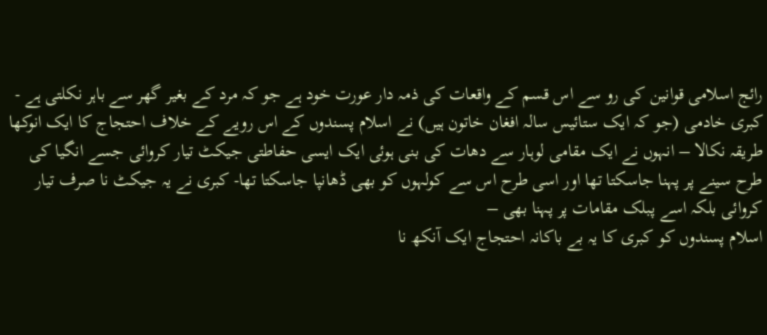رائج اسلامی قوانین کی رو سے اس قسم کے واقعات کی ذمہ دار عورت خود ہے جو کہ مرد کے بغیر گھر سے باہر نکلتی ہے -
کبری خادمی (جو کہ ایک ستائیس سالہ افغان خاتون ہیں) نے اسلام پسندوں کے اس رویے کے خلاف احتجاج کا ایک انوکھا طریقہ نکالا – انہوں نے ایک مقامی لوہار سے دھات کی بنی ہوئی ایک ایسی حفاطتی جیکٹ تیار کروائی جسے انگیا کی طرح سینے پر پہنا جاسکتا تھا اور اسی طرح اس سے کولہوں کو بھی ڈھانپا جاسکتا تھا- کبری نے یہ جیکٹ نا صرف تیار کروائی بلکہ اسے پبلک مقامات پر پہنا بھی –
اسلام پسندوں کو کبری کا یہ بے باکانہ احتجاج ایک آنکھ نا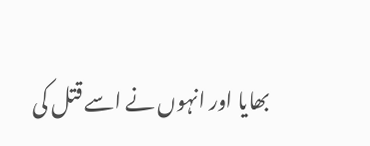بھایا اور انہوں نے اسے قتل کی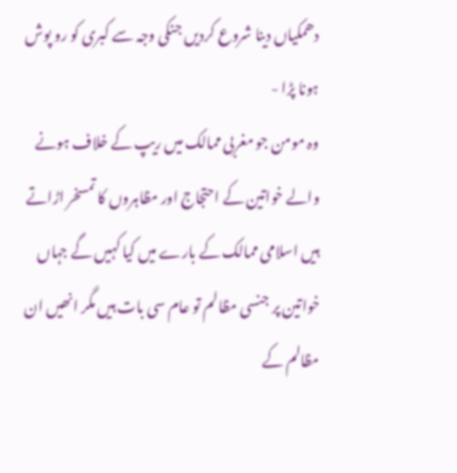دھمکیاں دینا شروع کردیں جنکی وجہ سے کبری کو رو پوش ہونا پڑا -
وہ مومن جو مغربی ممالک میں ریپ کے خلاف ہونے والے خواتین کے احتجاج اور مظاہروں کا تمسخر اڑاتے ہیں اسلامی ممالک کے بارے میں کیا کہیں گے جہاں خواتین پر جنسی مظالم تو عام سی بات ہیں مگر انھیں ان مظالم کے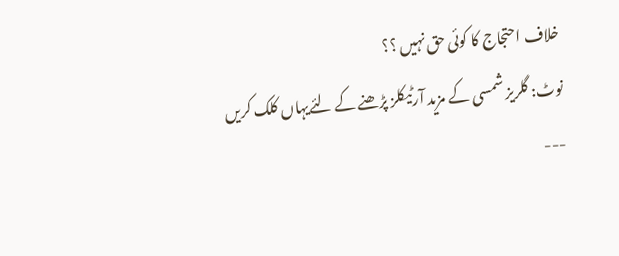خلاف احتجاج کا کوئی حق نہیں ؟؟
نوٹ: گلریز شمسی کے مزید آرٹیکلز پڑھنے کے لئےیہاں کلک کریں
---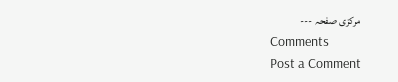مرکزی صفحہ ---
Comments
Post a Comment